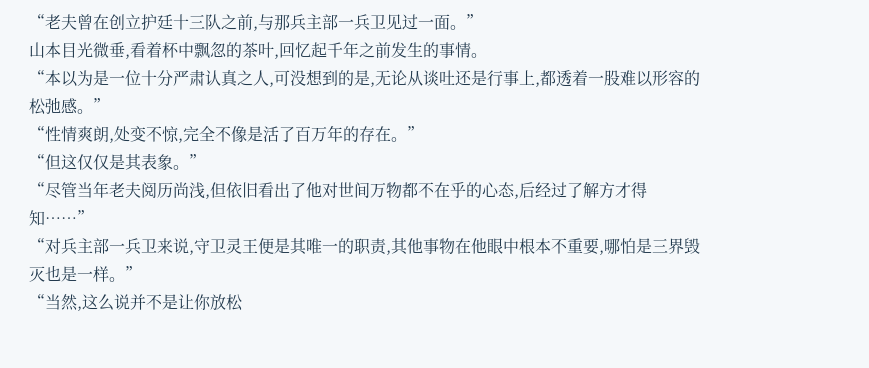“老夫曾在创立护廷十三队之前,与那兵主部一兵卫见过一面。”
山本目光微垂,看着杯中飘忽的茶叶,回忆起千年之前发生的事情。
“本以为是一位十分严肃认真之人,可没想到的是,无论从谈吐还是行事上,都透着一股难以形容的松弛感。”
“性情爽朗,处变不惊,完全不像是活了百万年的存在。”
“但这仅仅是其表象。”
“尽管当年老夫阅历尚浅,但依旧看出了他对世间万物都不在乎的心态,后经过了解方才得知……”
“对兵主部一兵卫来说,守卫灵王便是其唯一的职责,其他事物在他眼中根本不重要,哪怕是三界毁灭也是一样。”
“当然,这么说并不是让你放松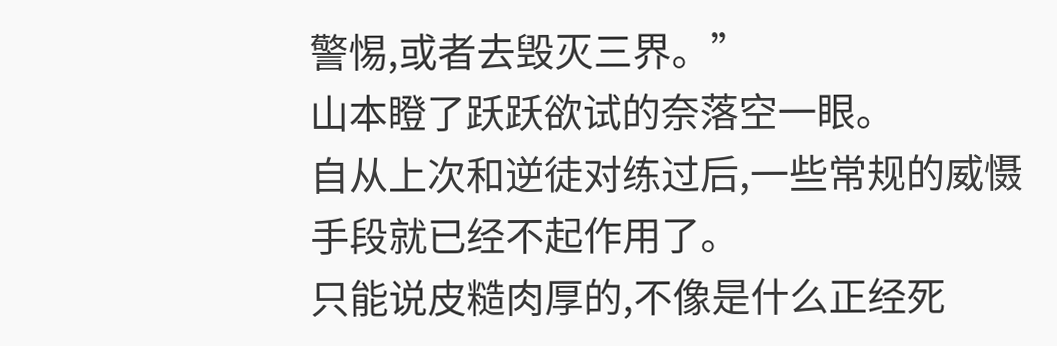警惕,或者去毁灭三界。”
山本瞪了跃跃欲试的奈落空一眼。
自从上次和逆徒对练过后,一些常规的威慑手段就已经不起作用了。
只能说皮糙肉厚的,不像是什么正经死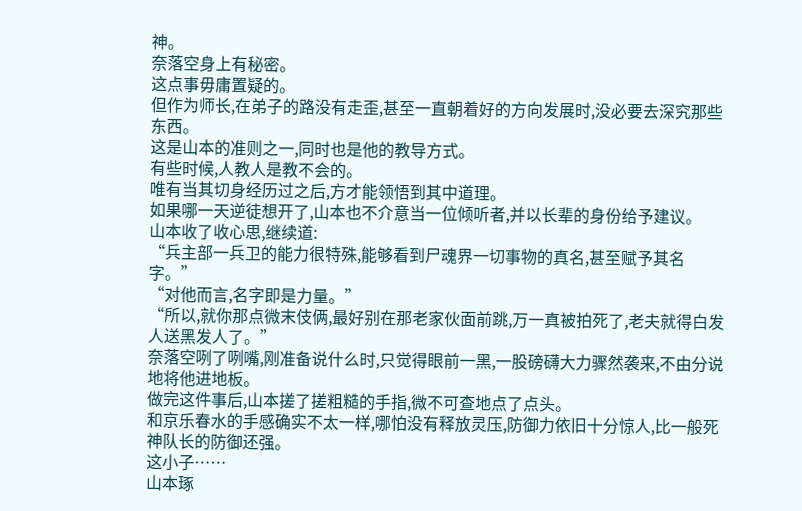神。
奈落空身上有秘密。
这点事毋庸置疑的。
但作为师长,在弟子的路没有走歪,甚至一直朝着好的方向发展时,没必要去深究那些东西。
这是山本的准则之一,同时也是他的教导方式。
有些时候,人教人是教不会的。
唯有当其切身经历过之后,方才能领悟到其中道理。
如果哪一天逆徒想开了,山本也不介意当一位倾听者,并以长辈的身份给予建议。
山本收了收心思,继续道:
“兵主部一兵卫的能力很特殊,能够看到尸魂界一切事物的真名,甚至赋予其名字。”
“对他而言,名字即是力量。”
“所以,就你那点微末伎俩,最好别在那老家伙面前跳,万一真被拍死了,老夫就得白发人送黑发人了。”
奈落空咧了咧嘴,刚准备说什么时,只觉得眼前一黑,一股磅礴大力骤然袭来,不由分说地将他进地板。
做完这件事后,山本搓了搓粗糙的手指,微不可查地点了点头。
和京乐春水的手感确实不太一样,哪怕没有释放灵压,防御力依旧十分惊人,比一般死神队长的防御还强。
这小子……
山本琢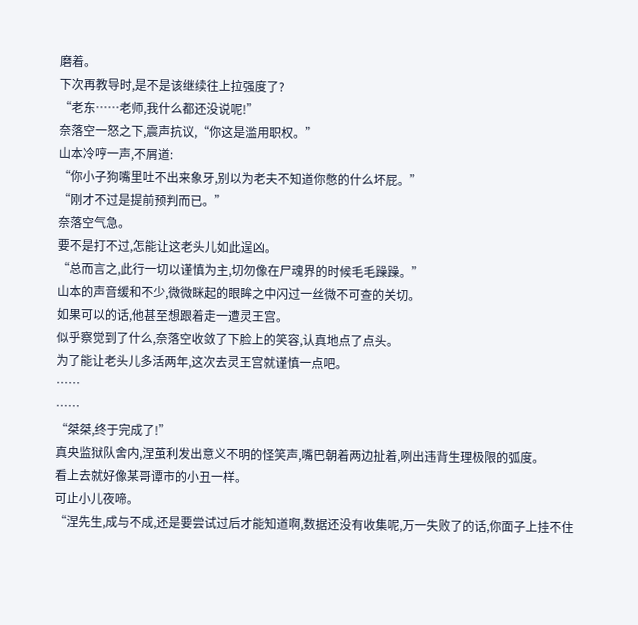磨着。
下次再教导时,是不是该继续往上拉强度了?
“老东……老师,我什么都还没说呢!”
奈落空一怒之下,震声抗议,“你这是滥用职权。”
山本冷哼一声,不屑道:
“你小子狗嘴里吐不出来象牙,别以为老夫不知道你憋的什么坏屁。”
“刚才不过是提前预判而已。”
奈落空气急。
要不是打不过,怎能让这老头儿如此逞凶。
“总而言之,此行一切以谨慎为主,切勿像在尸魂界的时候毛毛躁躁。”
山本的声音缓和不少,微微眯起的眼眸之中闪过一丝微不可查的关切。
如果可以的话,他甚至想跟着走一遭灵王宫。
似乎察觉到了什么,奈落空收敛了下脸上的笑容,认真地点了点头。
为了能让老头儿多活两年,这次去灵王宫就谨慎一点吧。
……
……
“桀桀,终于完成了!”
真央监狱队舍内,涅茧利发出意义不明的怪笑声,嘴巴朝着两边扯着,咧出违背生理极限的弧度。
看上去就好像某哥谭市的小丑一样。
可止小儿夜啼。
“涅先生,成与不成,还是要尝试过后才能知道啊,数据还没有收集呢,万一失败了的话,你面子上挂不住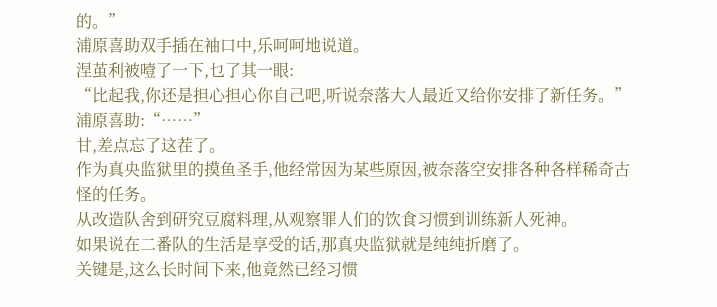的。”
浦原喜助双手插在袖口中,乐呵呵地说道。
涅茧利被噎了一下,乜了其一眼:
“比起我,你还是担心担心你自己吧,听说奈落大人最近又给你安排了新任务。”
浦原喜助:“……”
甘,差点忘了这茬了。
作为真央监狱里的摸鱼圣手,他经常因为某些原因,被奈落空安排各种各样稀奇古怪的任务。
从改造队舍到研究豆腐料理,从观察罪人们的饮食习惯到训练新人死神。
如果说在二番队的生活是享受的话,那真央监狱就是纯纯折磨了。
关键是,这么长时间下来,他竟然已经习惯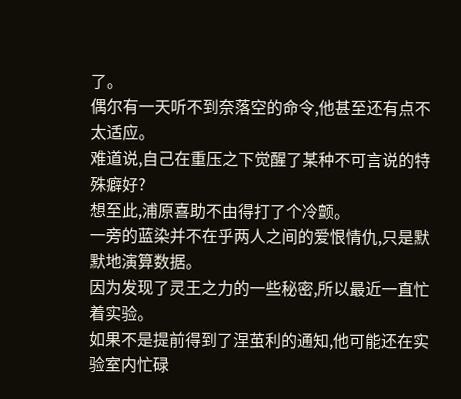了。
偶尔有一天听不到奈落空的命令,他甚至还有点不太适应。
难道说,自己在重压之下觉醒了某种不可言说的特殊癖好?
想至此,浦原喜助不由得打了个冷颤。
一旁的蓝染并不在乎两人之间的爱恨情仇,只是默默地演算数据。
因为发现了灵王之力的一些秘密,所以最近一直忙着实验。
如果不是提前得到了涅茧利的通知,他可能还在实验室内忙碌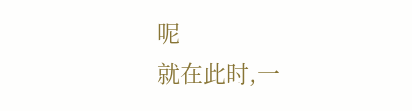呢
就在此时,一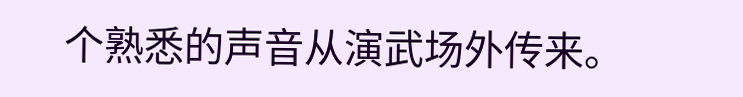个熟悉的声音从演武场外传来。